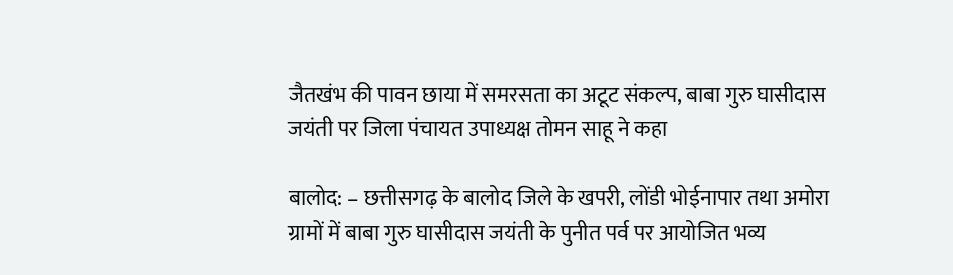जैतखंभ की पावन छाया में समरसता का अटूट संकल्प, बाबा गुरु घासीदास जयंती पर जिला पंचायत उपाध्यक्ष तोमन साहू ने कहा

बालोद: – छत्तीसगढ़ के बालोद जिले के खपरी, लोंडी भोईनापार तथा अमोरा ग्रामों में बाबा गुरु घासीदास जयंती के पुनीत पर्व पर आयोजित भव्य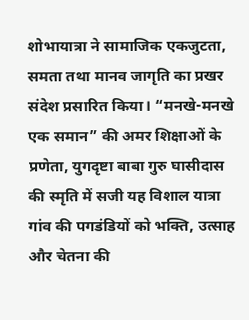शोभायात्रा ने सामाजिक एकजुटता, समता तथा मानव जागृति का प्रखर संदेश प्रसारित किया। “मनखे-मनखे एक समान” की अमर शिक्षाओं के प्रणेता, युगदृष्टा बाबा गुरु घासीदास की स्मृति में सजी यह विशाल यात्रा गांव की पगडंडियों को भक्ति, उत्साह और चेतना की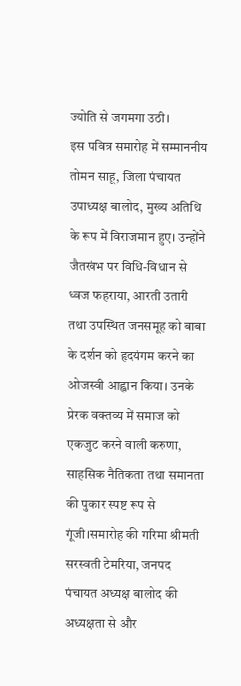ज्योति से जगमगा उठी।
इस पवित्र समारोह में सम्माननीय तोमन साहू, जिला पंचायत उपाध्यक्ष बालोद, मुख्य अतिथि के रूप में विराजमान हुए। उन्होंने जैतखंभ पर विधि-विधान से ध्वज फहराया, आरती उतारी तथा उपस्थित जनसमूह को बाबा के दर्शन को हृदयंगम करने का ओजस्वी आह्वान किया। उनके प्रेरक वक्तव्य में समाज को एकजुट करने वाली करुणा, साहसिक नैतिकता तथा समानता की पुकार स्पष्ट रूप से गूंजी।समारोह की गरिमा श्रीमती सरस्वती टेमरिया, जनपद पंचायत अध्यक्ष बालोद की अध्यक्षता से और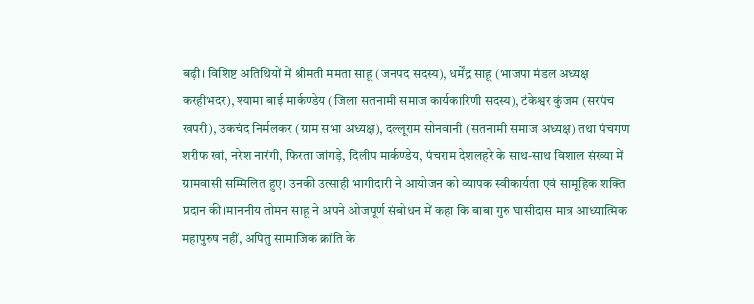बढ़ी। विशिष्ट अतिथियों में श्रीमती ममता साहू (जनपद सदस्य), धर्मेंद्र साहू (भाजपा मंडल अध्यक्ष करहीभदर), श्यामा बाई मार्कण्डेय (जिला सतनामी समाज कार्यकारिणी सदस्य), टंकेश्वर कुंजम (सरपंच खपरी), उकचंद निर्मलकर (ग्राम सभा अध्यक्ष), दल्लूराम सोनवानी (सतनामी समाज अध्यक्ष) तथा पंचगण शरीफ खां, नरेश नारंगी, फिरता जांगड़े, दिलीप मार्कण्डेय, पंचराम देशलहरे के साथ-साथ विशाल संख्या में ग्रामवासी सम्मिलित हुए। उनकी उत्साही भागीदारी ने आयोजन को व्यापक स्वीकार्यता एवं सामूहिक शक्ति प्रदान की।माननीय तोमन साहू ने अपने ओजपूर्ण संबोधन में कहा कि बाबा गुरु घासीदास मात्र आध्यात्मिक महापुरुष नहीं, अपितु सामाजिक क्रांति के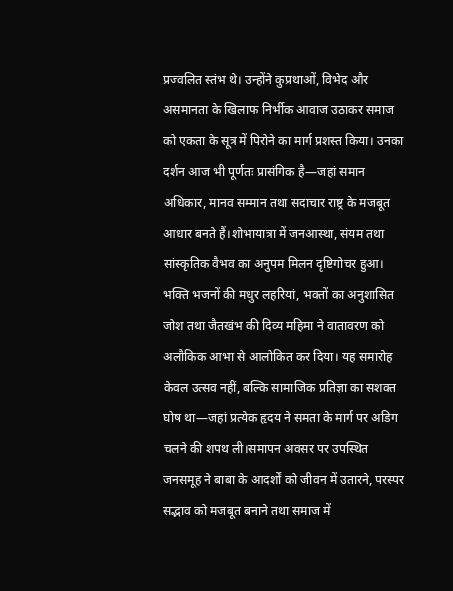प्रज्वलित स्तंभ थे। उन्होंने कुप्रथाओं, विभेद और असमानता के खिलाफ निर्भीक आवाज उठाकर समाज को एकता के सूत्र में पिरोने का मार्ग प्रशस्त किया। उनका दर्शन आज भी पूर्णतः प्रासंगिक है—जहां समान अधिकार, मानव सम्मान तथा सदाचार राष्ट्र के मजबूत आधार बनते हैं।शोभायात्रा में जनआस्था, संयम तथा सांस्कृतिक वैभव का अनुपम मिलन दृष्टिगोचर हुआ। भक्ति भजनों की मधुर लहरियां, भक्तों का अनुशासित जोश तथा जैतखंभ की दिव्य महिमा ने वातावरण को अलौकिक आभा से आलोकित कर दिया। यह समारोह केवल उत्सव नहीं, बल्कि सामाजिक प्रतिज्ञा का सशक्त घोष था—जहां प्रत्येक हृदय ने समता के मार्ग पर अडिग चलने की शपथ ली।समापन अवसर पर उपस्थित जनसमूह ने बाबा के आदर्शों को जीवन में उतारने, परस्पर सद्भाव को मजबूत बनाने तथा समाज में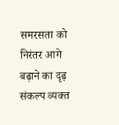समरसता को निरंतर आगे बढ़ाने का दृढ़ संकल्प व्यक्त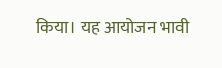किया। यह आयोजन भावी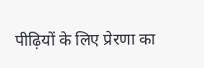पीढ़ियों के लिए प्रेरणा का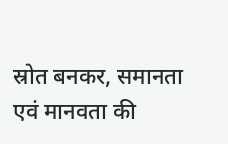स्रोत बनकर, समानता एवं मानवता की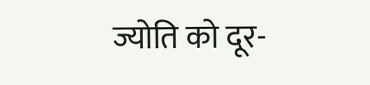ज्योति को दूर-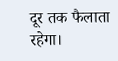दूर तक फैलाता रहेगा।